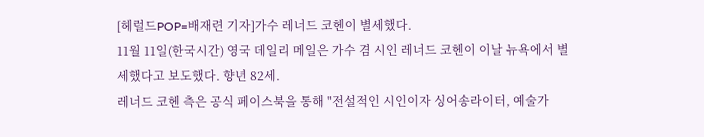[헤럴드POP=배재련 기자]가수 레너드 코헨이 별세했다.
11월 11일(한국시간) 영국 데일리 메일은 가수 겸 시인 레너드 코헨이 이날 뉴욕에서 별세했다고 보도했다. 향년 82세.
레너드 코헨 측은 공식 페이스북을 통해 "전설적인 시인이자 싱어송라이터, 예술가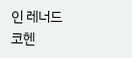인 레너드 코헨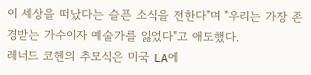이 세상을 떠났다는 슬픈 소식을 전한다"며 "우리는 가장 존경받는 가수이자 예술가를 잃었다"고 애도했다.
레너드 코헨의 추모식은 미국 LA에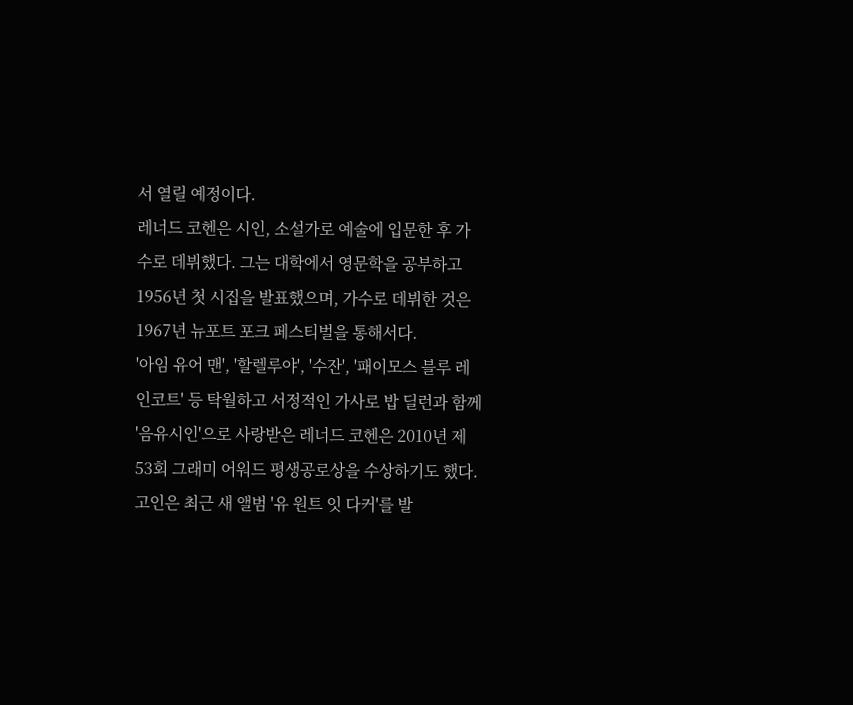서 열릴 예정이다.
레너드 코헨은 시인, 소설가로 예술에 입문한 후 가수로 데뷔했다. 그는 대학에서 영문학을 공부하고 1956년 첫 시집을 발표했으며, 가수로 데뷔한 것은 1967년 뉴포트 포크 페스티벌을 통해서다.
'아임 유어 맨', '할렐루야', '수잔', '패이모스 블루 레인코트' 등 탁월하고 서정적인 가사로 밥 딜런과 함께 '음유시인'으로 사랑받은 레너드 코헨은 2010년 제53회 그래미 어워드 평생공로상을 수상하기도 했다.
고인은 최근 새 앨범 '유 원트 잇 다커'를 발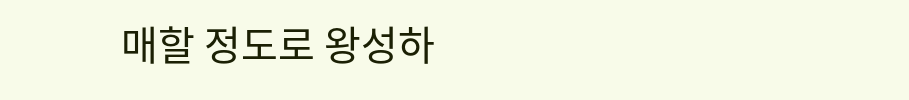매할 정도로 왕성하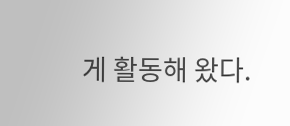게 활동해 왔다.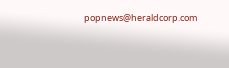popnews@heraldcorp.com